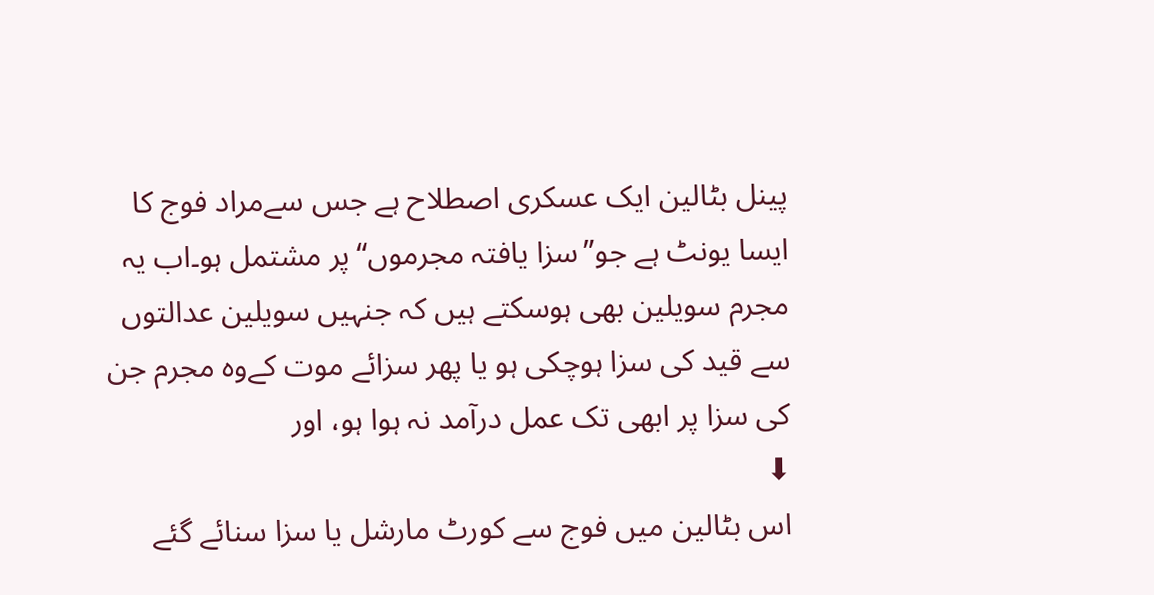پینل بٹالین ایک عسکری اصطلاح ہے جس سےمراد فوج کا ایسا یونٹ ہے جو”سزا یافتہ مجرموں“پر مشتمل ہو۔اب یہ مجرم سویلین بھی ہوسکتے ہیں کہ جنہیں سویلین عدالتوں سے قید کی سزا ہوچکی ہو یا پھر سزائے موت کےوہ مجرم جن کی سزا پر ابھی تک عمل درآمد نہ ہوا ہو، اور
⬇
اس بٹالین میں فوج سے کورٹ مارشل یا سزا سنائے گئے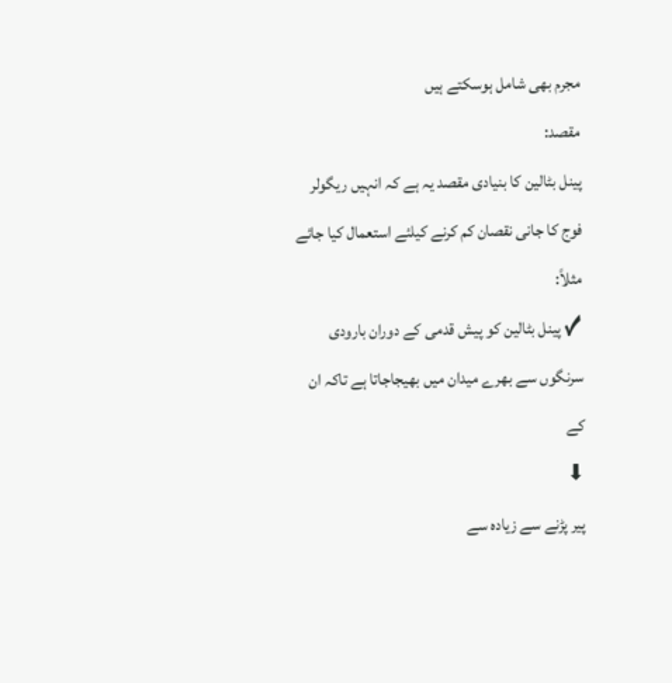مجرم بھی شامل ہوسکتے ہیں
مقصد:
پینل بٹالین کا بنیادی مقصد یہ ہے کہ انہیں ریگولر فوج کا جانی نقصان کم کرنے کیلئے استعمال کیا جائے مثلاً:
✓ پینل بٹالین کو پیش قدمی کے دوران بارودی سرنگوں سے بھرے میدان میں بھیجاجاتا ہے تاکہ ان کے
⬇
پیر پڑنے سے زیادہ سے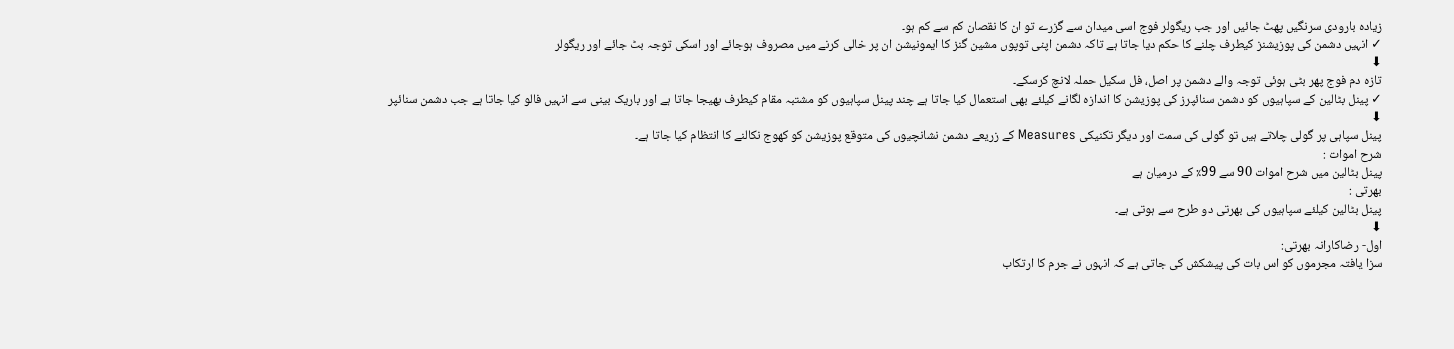زیادہ بارودی سرنگیں پھٹ جائیں اور جب ریگولر فوج اسی میدان سے گزرے تو ان کا نقصان کم سے کم ہو۔
✓ انہیں دشمن کی پوزیشنز کیطرف چلنے کا حکم دیا جاتا ہے تاکہ دشمن اپنی توپوں مشین گنز کا ایمونیشن ان پر خالی کرنے میں مصروف ہوجائے اور اسکی توجہ بٹ جائے اور ریگولر
⬇
تازہ دم فوج پھر بٹی ہوئی توجہ والے دشمن پر اصل، فل سکیل حملہ لانچ کرسکے۔
✓ پینل بٹالین کے سپاہیوں کو دشمن سنائپرز کی پوزیشن کا اندازہ لگانے کیلئے بھی استعمال کیا جاتا ہے چند پینل سپاہیوں کو مشتبہ مقام کیطرف بھیجا جاتا ہے اور باریک بینی سے انہیں فالو کیا جاتا ہے جب دشمن سنائپر
⬇
پینل سپاہی پر گولی چلاتے ہیں تو گولی کی سمت اور دیگر تکنیکی Measures کے زریعے دشمن نشانچیوں کی متوقع پوزیشن کو کھوج نکالنے کا انتظام کیا جاتا ہے۔
شرح اموات :
پینل بٹالین میں شرح اموات 90 سے 99٪ کے درمیان ہے
بھرتی :
پینل بٹالین کیلئے سپاہیوں کی بھرتی دو طرح سے ہوتی ہے۔
⬇
اول- رضاکارانہ بھرتی:
سزا یافتہ مجرموں کو اس بات کی پیشکش کی جاتی ہے کہ انہوں نے جرم کا ارتکاب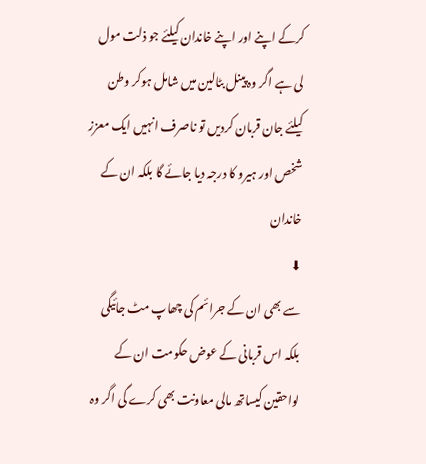کرکے اپنے اور اپنے خاندان کیلئے جو ذلت مول لی ہے اگر وہ پینل بٹالین میں شامل ہوکر وطن کیلئے جان قربان کردیں تو ناصرف انہیں ایک معزز شخص اور ہیرو کا درجہ دیا جائے گا بلکہ ان کے خاندان
⬇
سے بھی ان کے جرائم کی چھاپ مٹ جائیگی بلکہ اس قربانی کے عوض حکومت ان کے لواحقین کیساتھ مالی معاونت بھی کرے گی اگر وہ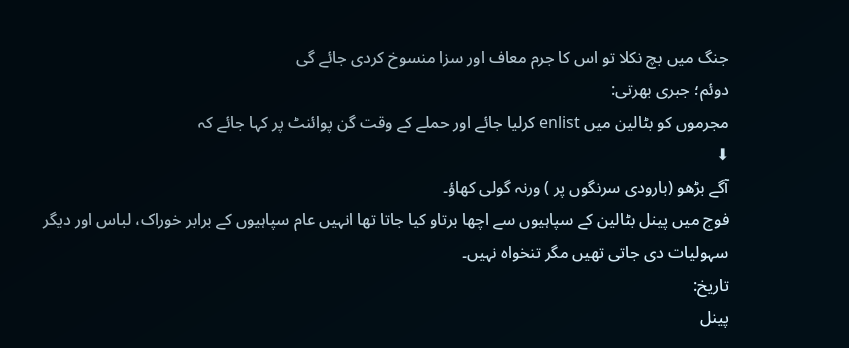جنگ میں بچ نکلا تو اس کا جرم معاف اور سزا منسوخ کردی جائے گی
دوئم؛ جبری بھرتی:
مجرموں کو بٹالین میں enlist کرلیا جائے اور حملے کے وقت گن پوائنٹ پر کہا جائے کہ
⬇
آگے بڑھو (بارودی سرنگوں پر ) ورنہ گولی کھاؤ۔
فوج میں پینل بٹالین کے سپاہیوں سے اچھا برتاو کیا جاتا تھا انہیں عام سپاہیوں کے برابر خوراک، لباس اور دیگر سہولیات دی جاتی تھیں مگر تنخواہ نہیں۔
تاریخ:
پینل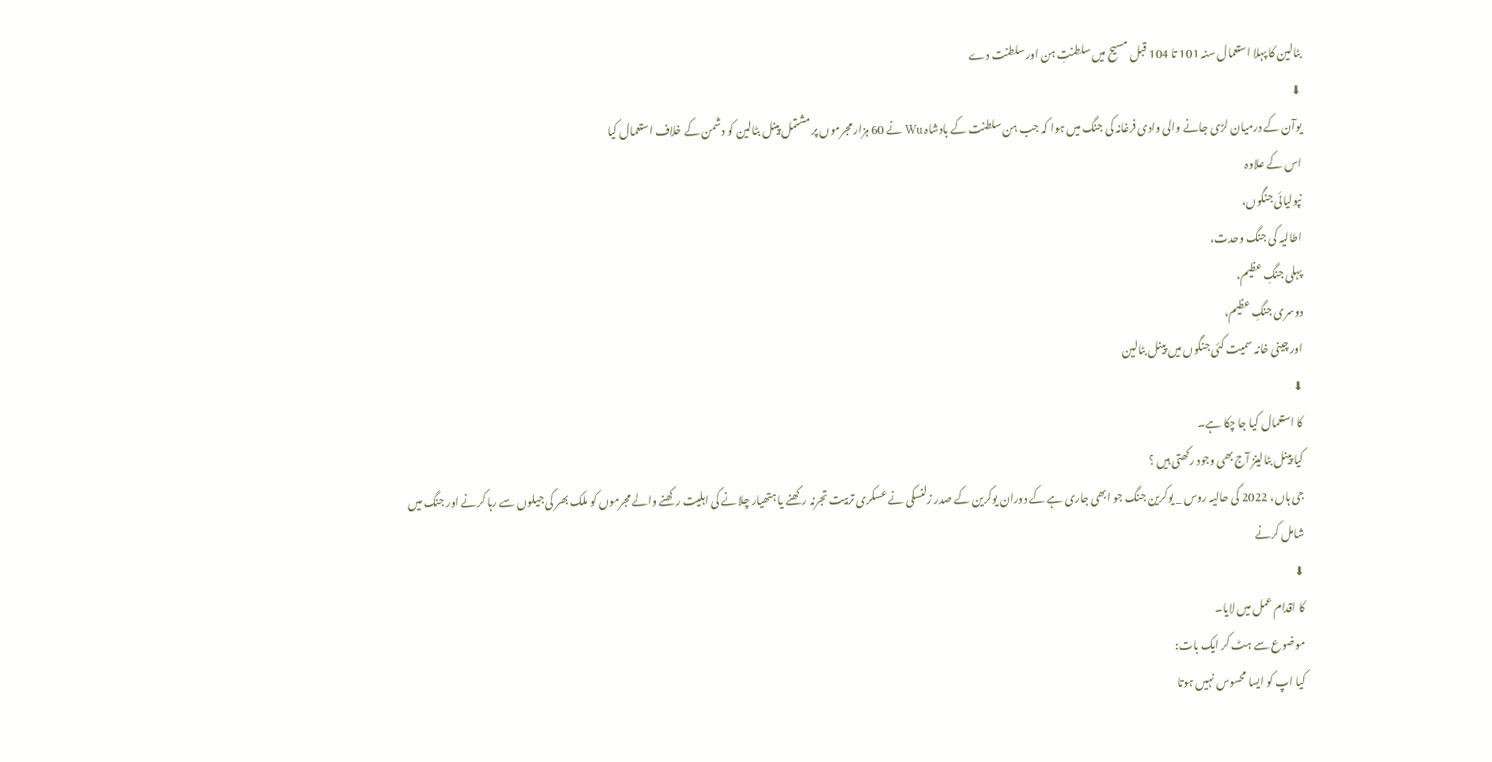بٹالین کا پہلا استعمال سنہ 101 تا 104 قبل مسیح میں سلطنتِ ہن اور سلطنت دے
⬇
یوآن کے درمیان لڑی جانے والی وادی فرغانہ کی جنگ میں ہوا کہ جب ہن سلطنت کے بادشاہ Wu نے 60 ہزار مجرموں پر مشتمل پینل بٹالین کو دشمن کے خلاف استعمال کیا
اس کے علاوہ
نپولیائی جنگوں،
اطالیہ کی جنگ وحدت،
پہلی جنگِ عظیم،
دوسری جنگِ عظیم،
اور چینی خانہ سمیت کئی جنگوں میں پینل بٹالین
⬇
کا استعمال کیا جا چکا ہے۔
کیا پینل بٹالینز آج بھی وجود رکھتی ہیں ؟
جی ہاں، 2022 کی حالیہ روس _ یوکرین جنگ جو ابھی جاری ہے کے دوران یوکرین کے صدر زلنسکی نے عسکری تربیت تجرنہ رکھنے یا ہتھیار چلانے کی اہلیت رکھنے والے مجرموں کو ملک بھر کی جیلوں سے رہا کرنے اور جنگ میں شامل کرنے
⬇
کا اقدام عمل میں لایا۔
موضوع سے ہٹ کر ایک بات:
کیا اپ کو ایسا محسوس نہیں ہوتا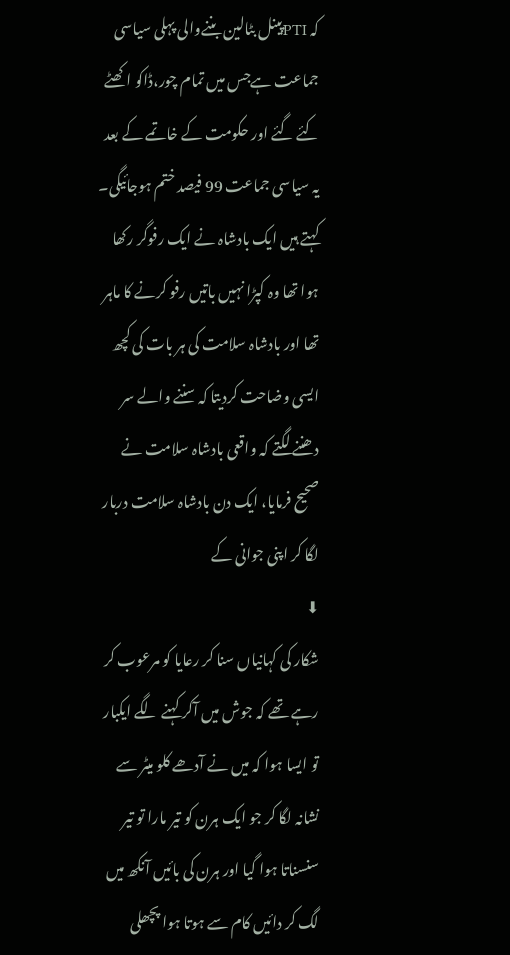کہ PTIپینل بٹالین بننےوالی پہلی سیاسی جماعت ہےجس میں تمام چور،ڈاکو اکھٹے کئے گئے اور حکومت کے خاتمے کے بعد یہ سیاسی جماعت 99 فیصد ختم ہوجائیگی۔
کہتے ہیں ایک بادشاہ نے ایک رفوگر رکھا ہوا تھا وہ کپڑا نہیں باتیں رفو کرنے کا ماہر تھا اور بادشاہ سلامت کی ہر بات کی کچھ ایسی وضاحت کردیتا کہ سننے والے سر دھننے لگتے کہ واقعی بادشاہ سلامت نے صحیح فرمایا، ایک دن بادشاہ سلامت دربار لگا کر اپنی جوانی کے
⬇
شکار کی کہانیاں سنا کر رعایا کو مرعوب کر رہے تھے کہ جوش میں آکر کہنے لگے ایکبار تو ایسا ہوا کہ میں نے آدھے کلو میٹر سے نشانہ لگا کر جو ایک ہرن کو تیر مارا تو تیر سنسناتا ہوا گیا اور ہرن کی بائیں آنکھ میں لگ کر دائیں کام سے ہوتا ہوا پچھلی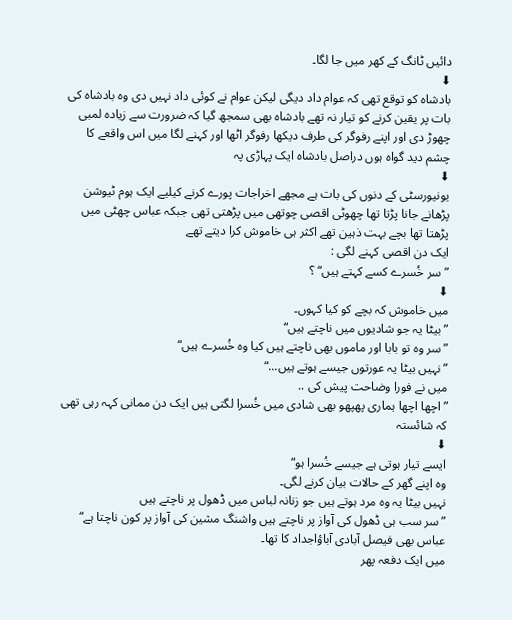دائیں ٹانگ کے کھر میں جا لگا۔
⬇
بادشاہ کو توقع تھی کہ عوام داد دیگی لیکن عوام نے کوئی داد نہیں دی وہ بادشاہ کی بات پر یقین کرنے کو تیار نہ تھے بادشاہ بھی سمجھ گیا کہ ضرورت سے زیادہ لمبی چھوڑ دی اور اپنے رفوگر کی طرف دیکھا رفوگر اٹھا اور کہنے لگا میں اس واقعے کا چشم دید گواہ ہوں دراصل بادشاہ ایک پہاڑی پہ
⬇
یونیورسٹی کے دنوں کی بات ہے مجھے اخراجات پورے کرنے کیلیے ایک ہوم ٹیوشن پڑھانے جانا پڑتا تھا چھوٹی اقصی چوتھی میں پڑھتی تھی جبکہ عباس چھٹی میں پڑھتا تھا بچے بہت ذہین تھے اکثر ہی خاموش کرا دیتے تھے
ایک دن اقصی کہنے لگی :
”سر خُسرے کسے کہتے ہیں“ ؟
⬇
میں خاموش کہ بچے کو کیا کہوں۔
”بیٹا یہ جو شادیوں میں ناچتے ہیں“
”سر وہ تو بابا اور ماموں بھی ناچتے ہیں کیا وہ خُسرے ہیں“
”نہیں بیٹا یہ عورتوں جیسے ہوتے ہیں...“
میں نے فورا وضاحت پیش کی ..
”اچھا اچھا ہماری پھپھو بھی شادی میں خُسرا لگتی ہیں ایک دن ممانی کہہ رہی تھی کہ شائستہ
⬇
ایسے تیار ہوتی ہے جیسے خُسرا ہو“
وہ اپنے گھر کے حالات بیان کرنے لگی۔
نہیں بیٹا یہ وہ مرد ہوتے ہیں جو زنانہ لباس میں ڈھول پر ناچتے ہیں
”سر سب ہی ڈھول کی آواز پر ناچتے ہیں واشنگ مشین کی آواز پر کون ناچتا ہے“
عباس بھی فیصل آبادی آباؤاجداد کا تھا۔
میں ایک دفعہ پھر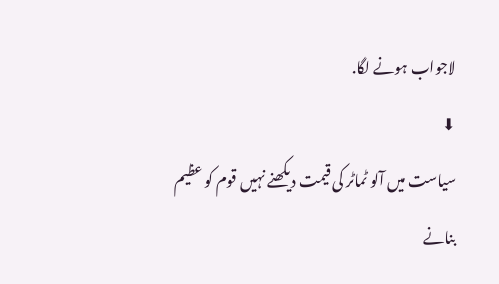لاجواب ہونے لگا.
⬇
سیاست میں آلو ٹماٹر کی قیمت دیکھنے نہیں قوم کو عظیم بنانے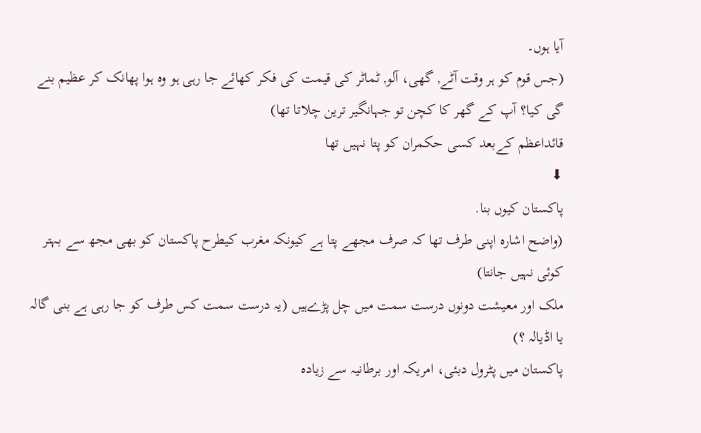آیا ہوں۔
(جس قوم کو ہر وقت آٹے, گھی، آلو, ٹماٹر کی قیمت کی فکر کھائے جا رہی ہو وہ ہوا پھانک کر عظیم بنے گی کیا؟ آپ کے گھر کا کچن تو جہانگیر ترین چلاتا تھا)
قائداعظم کےبعد کسی حکمران کو پتا نہیں تھا
⬇
پاکستان کیوں بنا.
(واضح اشارہ اپنی طرف تھا کہ صرف مجھے پتا ہے کیونکہ مغرب کیطرح پاکستان کو بھی مجھ سے بہتر کوئی نہیں جانتا)
ملک اور معیشت دونوں درست سمت میں چل پڑےہیں (یہ درست سمت کس طرف کو جا رہی ہے بنی گالہ یا اڈیالہ ؟)
پاکستان میں پٹرول دبئی، امریکہ اور برطانیہ سے زیادہ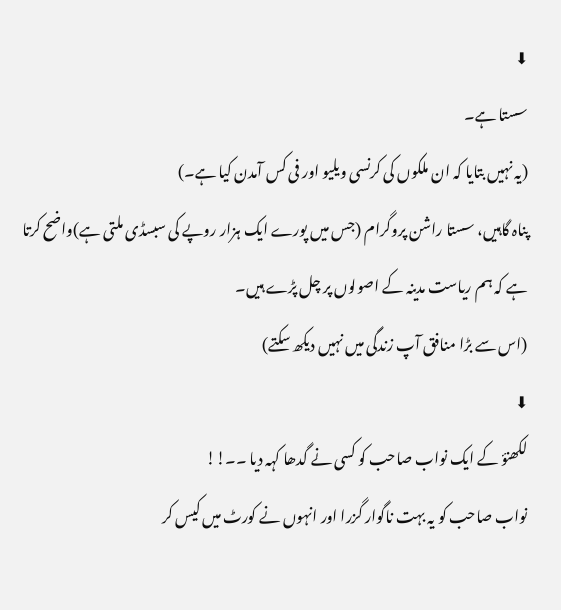⬇
سستا ہے۔
(یہ نہیں بتایا کہ ان ملکوں کی کرنسی ویلیو اور فی کس آمدن کیا ہے۔)
پناہ گاہیں، سستا راشن پروگرام (جس میں پورے ایک ہزار روپے کی سبسڈی ملتی ہے)واضح کرتا ہے کہ ہم ریاست مدینہ کے اصولوں پر چل پڑے ہیں۔
(اس سے بڑا منافق آپ زندگی میں نہیں دیکھ سکتے)
⬇
لکھنؤ کے ایک نواب صاحب کو کسی نے گدھا کہہ دیا ۔۔!!
نواب صاحب کو یہ بہت ناگوار گزرا اور انہوں نے کورٹ میں کیس کر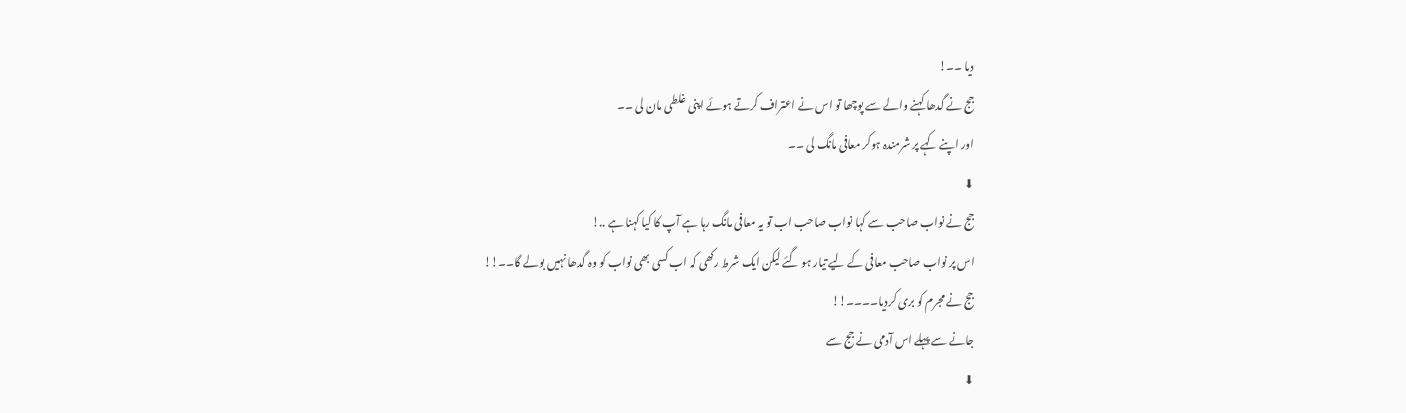دیا ۔۔!
جج نے گدھا کہنے والے سے پوچھا تو اس نے اعتراف کرتے ہوئے اپنی غلطی مان لی ۔۔
اور اپنے کہے پر شرمندہ ہوکر معافی مانگ لی ۔۔
⬇
جج نے نواب صاحب سے کہا نواب صاحب اب تو یہ معافی مانگ رہا ہے آپ کا کیا کہنا ہے ..!
اس پر نواب صاحب معافی کے لیے تیار ہو گئے لیکن ایک شرط رکھی کہ اب کسی بھی نواب کو وہ گدھا نہیں بولے گا۔۔!!
جج نے مجرم کو بری کردیا۔۔۔۔!!
جانے سے پہلے اس آدمی نے جج سے
⬇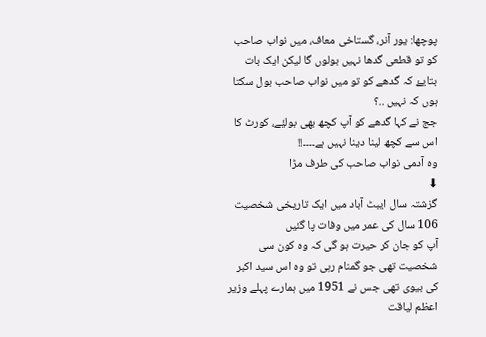پوچھا: یور آنر، گستاخی معاف، میں نواب صاحب کو تو قطعی گدھا نہیں بولوں گا لیکن ایک بات بتایۓ کہ گدھے کو تو میں نواب صاحب بول سکتا ہوں کہ نہیں ..؟
جج نے کہا گدھے کو آپ کچھ بھی بولیٔے، کورٹ کا اس سے کچھ لینا دینا نہیں ہے۔۔۔۔!!
وہ آدمی نواب صاحب کی طرف مڑا
⬇
گزشتہ سال ایبٹ آباد میں ایک تاریخی شخصیت 106 سال کی عمر میں وفات پا گئیں
آپ کو جان کر حیرت ہو گی کہ وہ کون سی شخصیت تھی جو گمنام رہی تو وہ اس سید اکبر کی بیوی تھی جس نے 1951 میں ہمارے پہلے وزیر اعظم لیاقت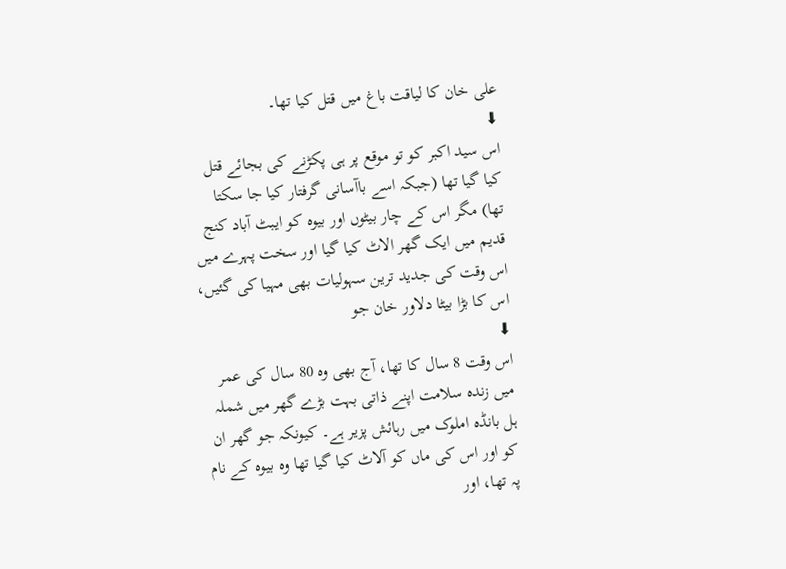علی خان کا لیاقت باغ میں قتل کیا تھا۔
⬇
اس سید اکبر کو تو موقع پر ہی پکڑنے کی بجائے قتل کیا گیا تھا (جبکہ اسے باآسانی گرفتار کیا جا سکتا تھا) مگر اس کے چار بیٹوں اور بیوہ کو ایبٹ آباد کنج قدیم میں ایک گھر الاٹ کیا گیا اور سخت پہرے میں اس وقت کی جدید ترین سہولیات بھی مہیا کی گئیں، اس کا بڑا بیٹا دلاور خان جو
⬇
اس وقت 8 سال کا تھا، آج بھی وہ 80 سال کی عمر میں زندہ سلامت اپنے ذاتی بہت بڑے گھر میں شملہ ہل بانڈہ املوک میں رہائش پزیر ہے۔ کیونکہ جو گھر ان کو اور اس کی ماں کو آلاٹ کیا گیا تھا وہ بیوہ کے نام پہ تھا، اور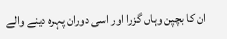ان کا بچپن وہاں گزرا اور اسی دوران پہرہ دینے والے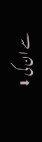سے ان کی ⬇